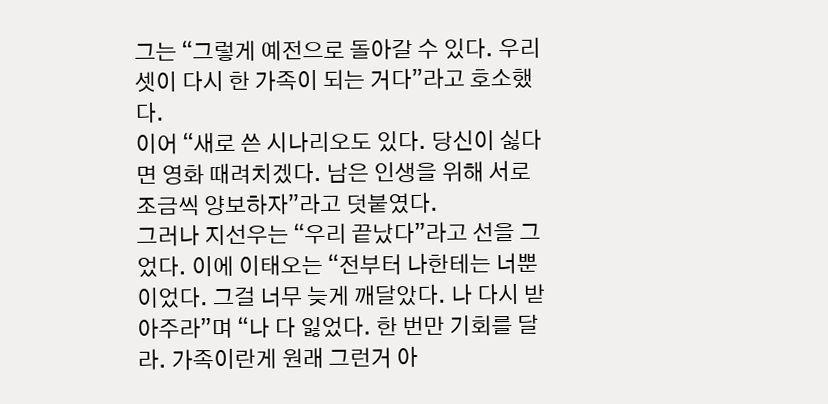그는 “그렇게 예전으로 돌아갈 수 있다. 우리 셋이 다시 한 가족이 되는 거다”라고 호소했다.
이어 “새로 쓴 시나리오도 있다. 당신이 싫다면 영화 때려치겠다. 남은 인생을 위해 서로 조금씩 양보하자”라고 덧붙였다.
그러나 지선우는 “우리 끝났다”라고 선을 그었다. 이에 이태오는 “전부터 나한테는 너뿐이었다. 그걸 너무 늦게 깨달았다. 나 다시 받아주라”며 “나 다 잃었다. 한 번만 기회를 달라. 가족이란게 원래 그런거 아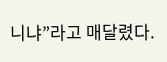니냐”라고 매달렸다.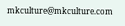mkculture@mkculture.com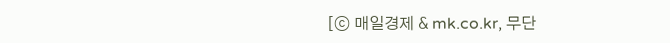[ⓒ 매일경제 & mk.co.kr, 무단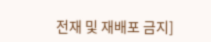전재 및 재배포 금지]